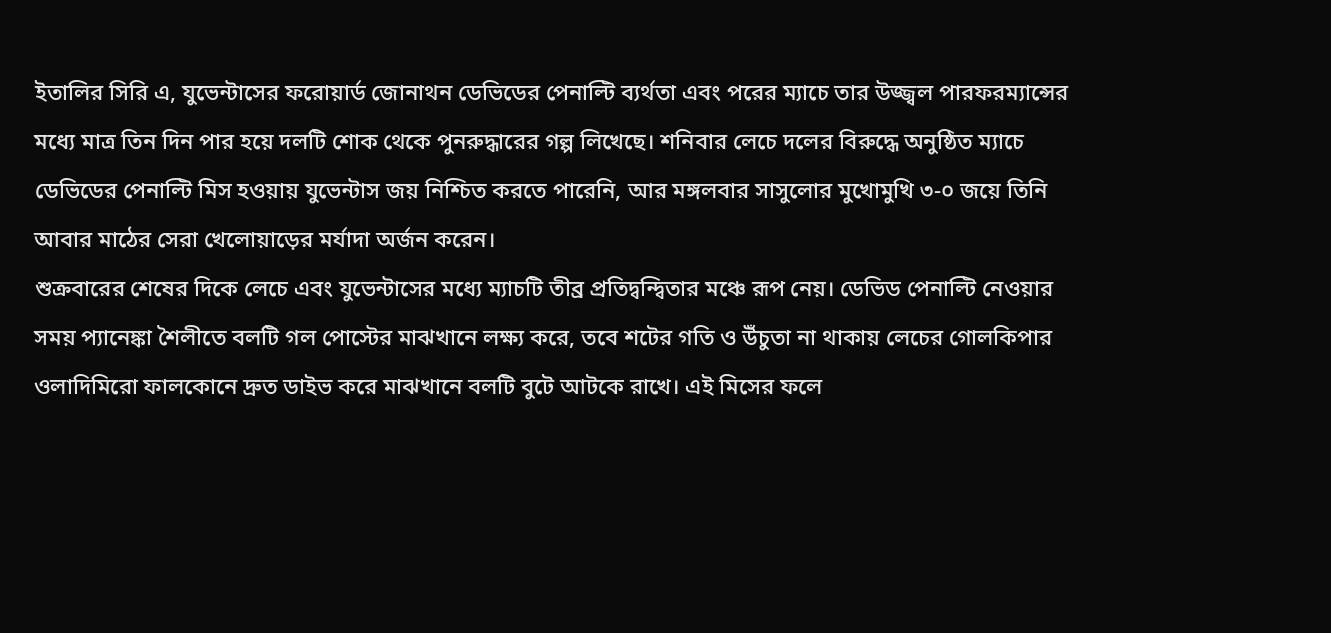ইতালির সিরি এ, যুভেন্টাসের ফরোয়ার্ড জোনাথন ডেভিডের পেনাল্টি ব্যর্থতা এবং পরের ম্যাচে তার উজ্জ্বল পারফরম্যান্সের মধ্যে মাত্র তিন দিন পার হয়ে দলটি শোক থেকে পুনরুদ্ধারের গল্প লিখেছে। শনিবার লেচে দলের বিরুদ্ধে অনুষ্ঠিত ম্যাচে ডেভিডের পেনাল্টি মিস হওয়ায় যুভেন্টাস জয় নিশ্চিত করতে পারেনি, আর মঙ্গলবার সাসুলোর মুখোমুখি ৩-০ জয়ে তিনি আবার মাঠের সেরা খেলোয়াড়ের মর্যাদা অর্জন করেন।
শুক্রবারের শেষের দিকে লেচে এবং যুভেন্টাসের মধ্যে ম্যাচটি তীব্র প্রতিদ্বন্দ্বিতার মঞ্চে রূপ নেয়। ডেভিড পেনাল্টি নেওয়ার সময় প্যানেঙ্কা শৈলীতে বলটি গল পোস্টের মাঝখানে লক্ষ্য করে, তবে শটের গতি ও উঁচুতা না থাকায় লেচের গোলকিপার ওলাদিমিরো ফালকোনে দ্রুত ডাইভ করে মাঝখানে বলটি বুটে আটকে রাখে। এই মিসের ফলে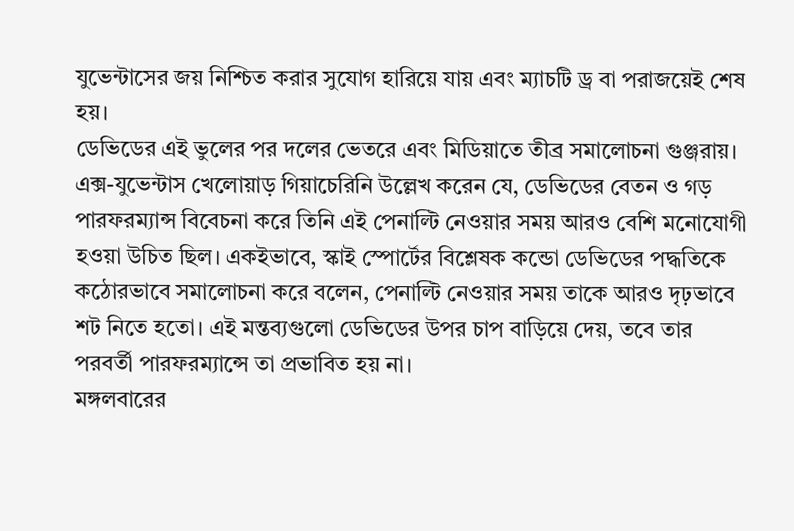যুভেন্টাসের জয় নিশ্চিত করার সুযোগ হারিয়ে যায় এবং ম্যাচটি ড্র বা পরাজয়েই শেষ হয়।
ডেভিডের এই ভুলের পর দলের ভেতরে এবং মিডিয়াতে তীব্র সমালোচনা গুঞ্জরায়। এক্স-যুভেন্টাস খেলোয়াড় গিয়াচেরিনি উল্লেখ করেন যে, ডেভিডের বেতন ও গড় পারফরম্যান্স বিবেচনা করে তিনি এই পেনাল্টি নেওয়ার সময় আরও বেশি মনোযোগী হওয়া উচিত ছিল। একইভাবে, স্কাই স্পোর্টের বিশ্লেষক কন্ডো ডেভিডের পদ্ধতিকে কঠোরভাবে সমালোচনা করে বলেন, পেনাল্টি নেওয়ার সময় তাকে আরও দৃঢ়ভাবে শট নিতে হতো। এই মন্তব্যগুলো ডেভিডের উপর চাপ বাড়িয়ে দেয়, তবে তার পরবর্তী পারফরম্যান্সে তা প্রভাবিত হয় না।
মঙ্গলবারের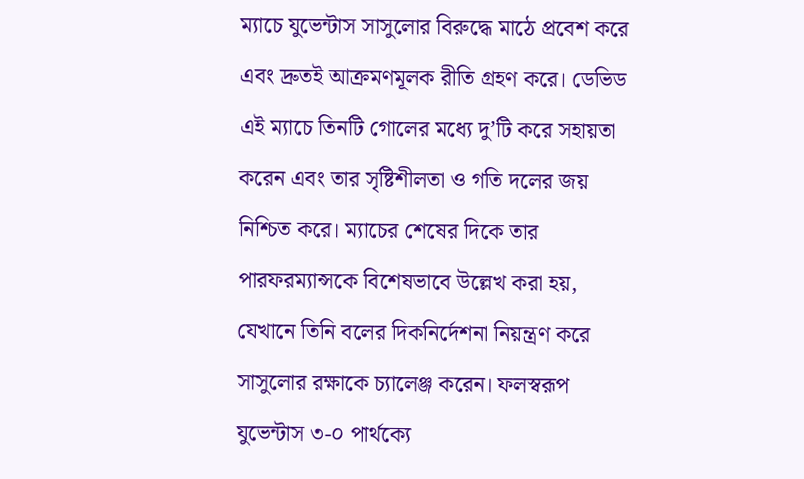ম্যাচে যুভেন্টাস সাসুলোর বিরুদ্ধে মাঠে প্রবেশ করে এবং দ্রুতই আক্রমণমূলক রীতি গ্রহণ করে। ডেভিড এই ম্যাচে তিনটি গোলের মধ্যে দু’টি করে সহায়তা করেন এবং তার সৃষ্টিশীলতা ও গতি দলের জয় নিশ্চিত করে। ম্যাচের শেষের দিকে তার পারফরম্যান্সকে বিশেষভাবে উল্লেখ করা হয়, যেখানে তিনি বলের দিকনির্দেশনা নিয়ন্ত্রণ করে সাসুলোর রক্ষাকে চ্যালেঞ্জ করেন। ফলস্বরূপ যুভেন্টাস ৩-০ পার্থক্যে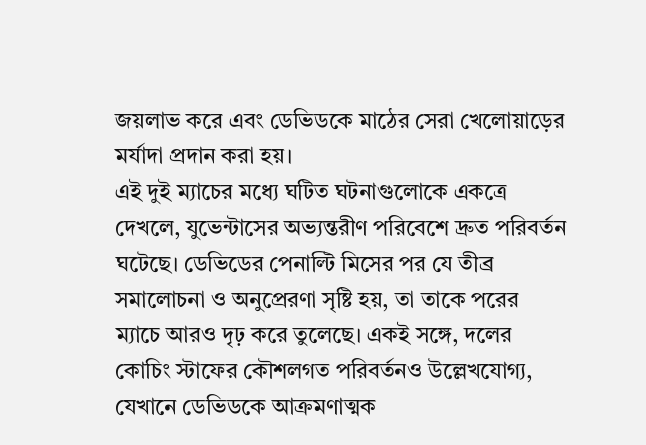জয়লাভ করে এবং ডেভিডকে মাঠের সেরা খেলোয়াড়ের মর্যাদা প্রদান করা হয়।
এই দুই ম্যাচের মধ্যে ঘটিত ঘটনাগুলোকে একত্রে দেখলে, যুভেন্টাসের অভ্যন্তরীণ পরিবেশে দ্রুত পরিবর্তন ঘটেছে। ডেভিডের পেনাল্টি মিসের পর যে তীব্র সমালোচনা ও অনুপ্রেরণা সৃষ্টি হয়, তা তাকে পরের ম্যাচে আরও দৃঢ় করে তুলেছে। একই সঙ্গে, দলের কোচিং স্টাফের কৌশলগত পরিবর্তনও উল্লেখযোগ্য, যেখানে ডেভিডকে আক্রমণাত্মক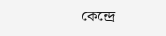কেন্দ্রে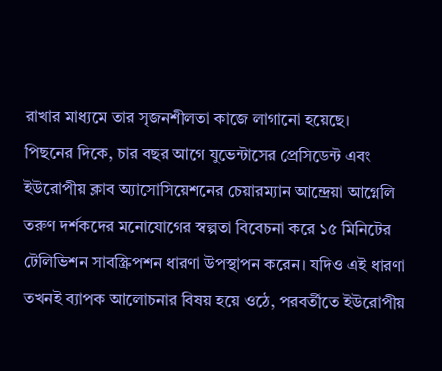রাখার মাধ্যমে তার সৃজনশীলতা কাজে লাগানো হয়েছে।
পিছনের দিকে, চার বছর আগে যুভেন্টাসের প্রেসিডেন্ট এবং ইউরোপীয় ক্লাব অ্যাসোসিয়েশনের চেয়ারম্যান আন্দ্রেয়া আগ্নেলি তরুণ দর্শকদের মনোযোগের স্বল্পতা বিবেচনা করে ১৫ মিনিটের টেলিভিশন সাবস্ক্রিপশন ধারণা উপস্থাপন করেন। যদিও এই ধারণা তখনই ব্যাপক আলোচনার বিষয় হয়ে ওঠে, পরবর্তীতে ইউরোপীয়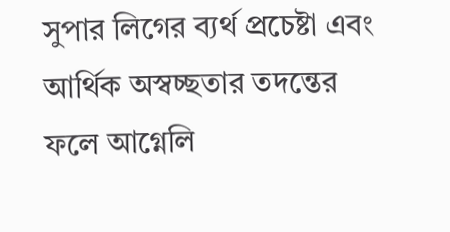সুপার লিগের ব্যর্থ প্রচেষ্টা এবং আর্থিক অস্বচ্ছতার তদন্তের ফলে আগ্নেলি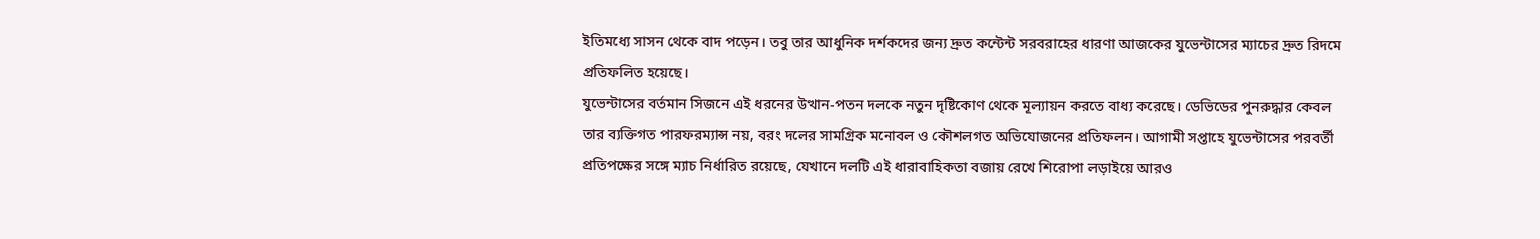ইতিমধ্যে সাসন থেকে বাদ পড়েন। তবু তার আধুনিক দর্শকদের জন্য দ্রুত কন্টেন্ট সরবরাহের ধারণা আজকের যুভেন্টাসের ম্যাচের দ্রুত রিদমে প্রতিফলিত হয়েছে।
যুভেন্টাসের বর্তমান সিজনে এই ধরনের উত্থান-পতন দলকে নতুন দৃষ্টিকোণ থেকে মূল্যায়ন করতে বাধ্য করেছে। ডেভিডের পুনরুদ্ধার কেবল তার ব্যক্তিগত পারফরম্যান্স নয়, বরং দলের সামগ্রিক মনোবল ও কৌশলগত অভিযোজনের প্রতিফলন। আগামী সপ্তাহে যুভেন্টাসের পরবর্তী প্রতিপক্ষের সঙ্গে ম্যাচ নির্ধারিত রয়েছে, যেখানে দলটি এই ধারাবাহিকতা বজায় রেখে শিরোপা লড়াইয়ে আরও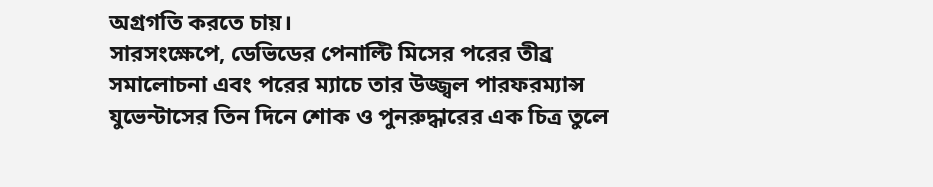অগ্রগতি করতে চায়।
সারসংক্ষেপে, ডেভিডের পেনাল্টি মিসের পরের তীব্র সমালোচনা এবং পরের ম্যাচে তার উজ্জ্বল পারফরম্যান্স যুভেন্টাসের তিন দিনে শোক ও পুনরুদ্ধারের এক চিত্র তুলে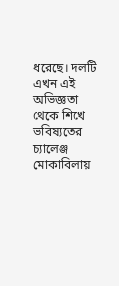ধরেছে। দলটি এখন এই অভিজ্ঞতা থেকে শিখে ভবিষ্যতের চ্যালেঞ্জ মোকাবিলায়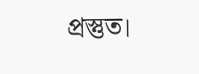প্রস্তুত।